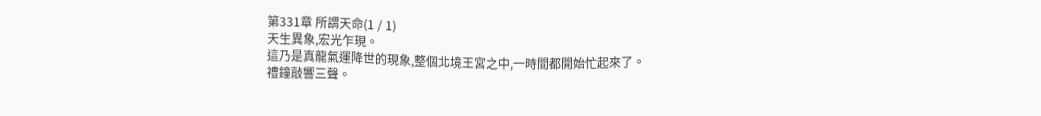第331章 所謂天命(1 / 1)
天生異象,宏光乍現。
這乃是真龍氣運降世的現象,整個北境王宮之中,一時間都開始忙起來了。
禮鐘敲響三聲。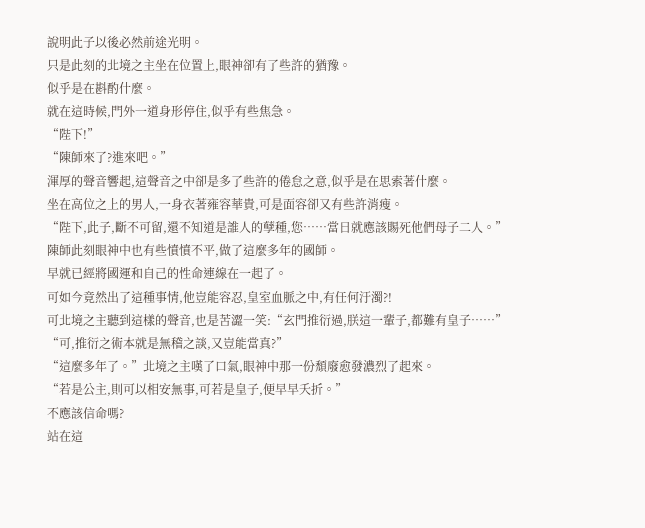說明此子以後必然前途光明。
只是此刻的北境之主坐在位置上,眼神卻有了些許的猶豫。
似乎是在斟酌什麼。
就在這時候,門外一道身形停住,似乎有些焦急。
“陛下!”
“陳師來了?進來吧。”
渾厚的聲音響起,這聲音之中卻是多了些許的倦怠之意,似乎是在思索著什麼。
坐在高位之上的男人,一身衣著雍容華貴,可是面容卻又有些許消瘦。
“陛下,此子,斷不可留,還不知道是誰人的孽種,您……當日就應該賜死他們母子二人。”
陳師此刻眼神中也有些憤憤不平,做了這麼多年的國師。
早就已經將國運和自己的性命連線在一起了。
可如今竟然出了這種事情,他豈能容忍,皇室血脈之中,有任何汙濁?!
可北境之主聽到這樣的聲音,也是苦澀一笑:“玄門推衍過,朕這一輩子,都難有皇子……”
“可,推衍之術本就是無稽之談,又豈能當真?”
“這麼多年了。”北境之主嘆了口氣,眼神中那一份頹廢愈發濃烈了起來。
“若是公主,則可以相安無事,可若是皇子,便早早夭折。”
不應該信命嗎?
站在這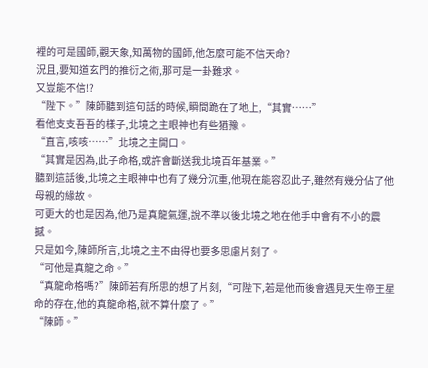裡的可是國師,觀天象,知萬物的國師,他怎麼可能不信天命?
況且,要知道玄門的推衍之術,那可是一卦難求。
又豈能不信!?
“陛下。”陳師聽到這句話的時候,瞬間跪在了地上,“其實……”
看他支支吾吾的樣子,北境之主眼神也有些猶豫。
“直言,咳咳……”北境之主開口。
“其實是因為,此子命格,或許會斷送我北境百年基業。”
聽到這話後,北境之主眼神中也有了幾分沉重,他現在能容忍此子,雖然有幾分佔了他母親的緣故。
可更大的也是因為,他乃是真龍氣運,說不準以後北境之地在他手中會有不小的震撼。
只是如今,陳師所言,北境之主不由得也要多思慮片刻了。
“可他是真龍之命。”
“真龍命格嗎?”陳師若有所思的想了片刻,“可陛下,若是他而後會遇見天生帝王星命的存在,他的真龍命格,就不算什麼了。”
“陳師。”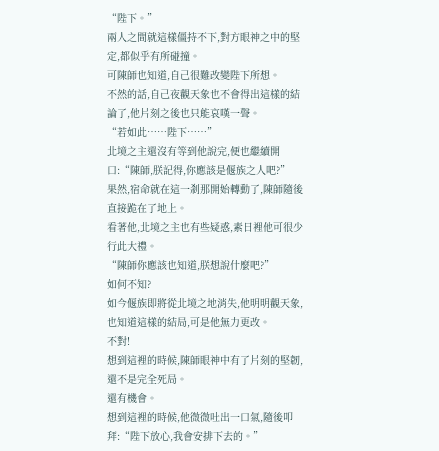“陛下。”
兩人之間就這樣僵持不下,對方眼神之中的堅定,都似乎有所碰撞。
可陳師也知道,自己很難改變陛下所想。
不然的話,自己夜觀天象也不會得出這樣的結論了,他片刻之後也只能哀嘆一聲。
“若如此……陛下……”
北境之主還沒有等到他說完,便也繼續開口:“陳師,朕記得,你應該是偃族之人吧?”
果然,宿命就在這一剎那開始轉動了,陳師隨後直接跪在了地上。
看著他,北境之主也有些疑惑,素日裡他可很少行此大禮。
“陳師你應該也知道,朕想說什麼吧?”
如何不知?
如今偃族即將從北境之地消失,他明明觀天象,也知道這樣的結局,可是他無力更改。
不對!
想到這裡的時候,陳師眼神中有了片刻的堅韌,還不是完全死局。
還有機會。
想到這裡的時候,他微微吐出一口氣,隨後叩拜:“陛下放心,我會安排下去的。”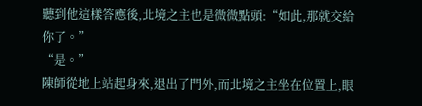聽到他這樣答應後,北境之主也是微微點頭:“如此,那就交給你了。”
“是。”
陳師從地上站起身來,退出了門外,而北境之主坐在位置上,眼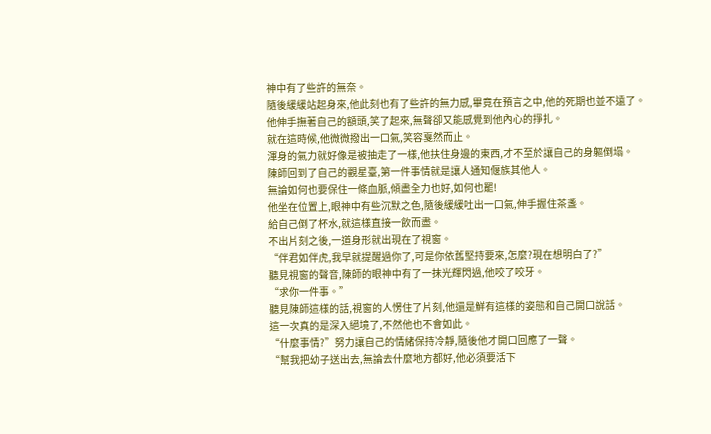神中有了些許的無奈。
隨後緩緩站起身來,他此刻也有了些許的無力感,畢竟在預言之中,他的死期也並不遠了。
他伸手撫著自己的額頭,笑了起來,無聲卻又能感覺到他內心的掙扎。
就在這時候,他微微撥出一口氣,笑容戛然而止。
渾身的氣力就好像是被抽走了一樣,他扶住身邊的東西,才不至於讓自己的身軀倒塌。
陳師回到了自己的觀星臺,第一件事情就是讓人通知偃族其他人。
無論如何也要保住一條血脈,傾盡全力也好,如何也罷!
他坐在位置上,眼神中有些沉默之色,隨後緩緩吐出一口氣,伸手握住茶盞。
給自己倒了杯水,就這樣直接一飲而盡。
不出片刻之後,一道身形就出現在了視窗。
“伴君如伴虎,我早就提醒過你了,可是你依舊堅持要來,怎麼?現在想明白了?”
聽見視窗的聲音,陳師的眼神中有了一抹光輝閃過,他咬了咬牙。
“求你一件事。”
聽見陳師這樣的話,視窗的人愣住了片刻,他還是鮮有這樣的姿態和自己開口說話。
這一次真的是深入絕境了,不然他也不會如此。
“什麼事情?”努力讓自己的情緒保持冷靜,隨後他才開口回應了一聲。
“幫我把幼子送出去,無論去什麼地方都好,他必須要活下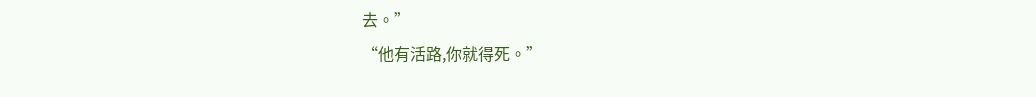去。”
“他有活路,你就得死。”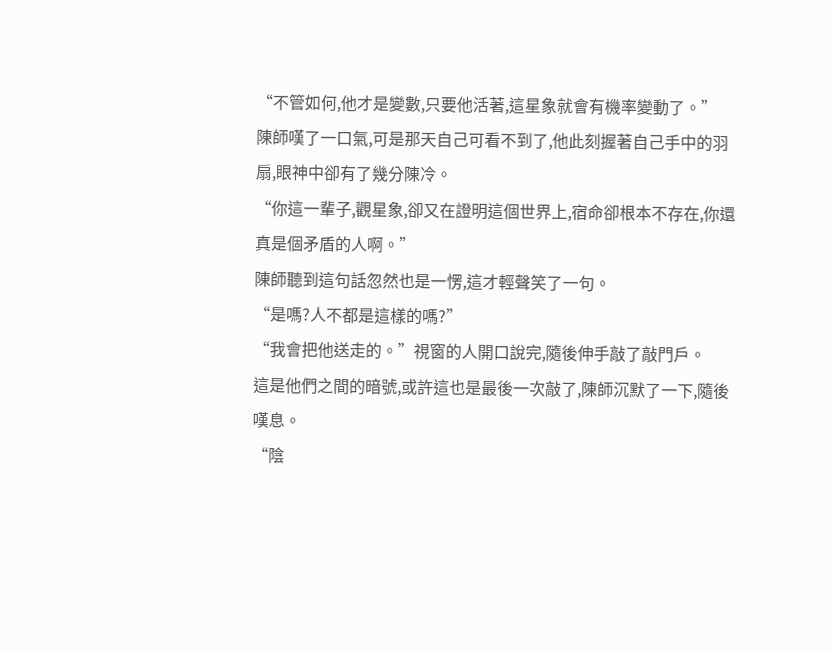“不管如何,他才是變數,只要他活著,這星象就會有機率變動了。”
陳師嘆了一口氣,可是那天自己可看不到了,他此刻握著自己手中的羽扇,眼神中卻有了幾分陳冷。
“你這一輩子,觀星象,卻又在證明這個世界上,宿命卻根本不存在,你還真是個矛盾的人啊。”
陳師聽到這句話忽然也是一愣,這才輕聲笑了一句。
“是嗎?人不都是這樣的嗎?”
“我會把他送走的。”視窗的人開口說完,隨後伸手敲了敲門戶。
這是他們之間的暗號,或許這也是最後一次敲了,陳師沉默了一下,隨後嘆息。
“陰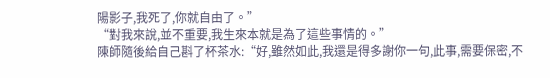陽影子,我死了,你就自由了。”
“對我來說,並不重要,我生來本就是為了這些事情的。”
陳師隨後給自己斟了杯茶水:“好,雖然如此,我還是得多謝你一句,此事,需要保密,不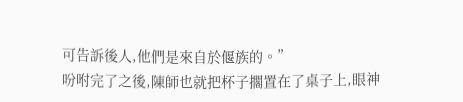可告訴後人,他們是來自於偃族的。”
吩咐完了之後,陳師也就把杯子擱置在了桌子上,眼神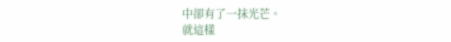中卻有了一抹光芒。
就這樣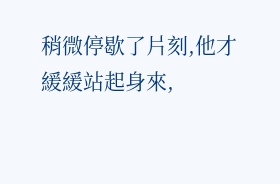稍微停歇了片刻,他才緩緩站起身來,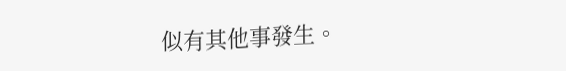似有其他事發生。